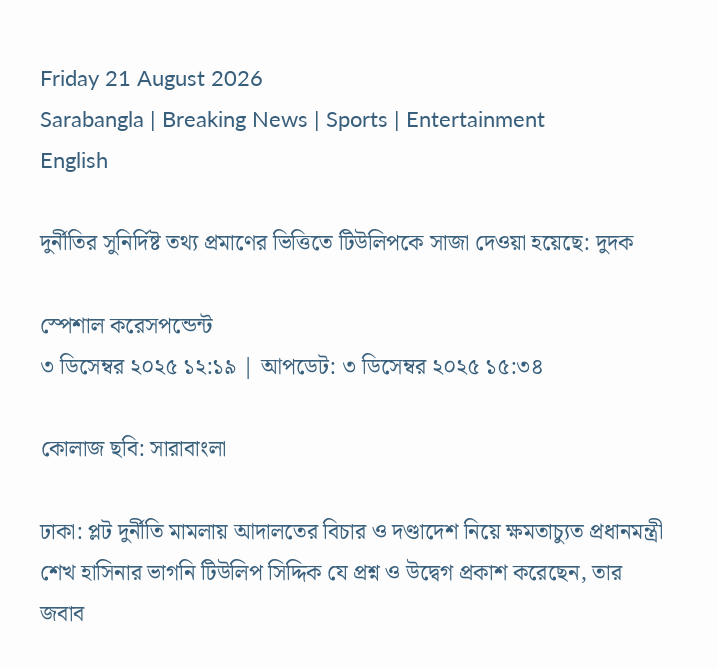Friday 21 August 2026
Sarabangla | Breaking News | Sports | Entertainment
English

দুর্নীতির সুনির্দিষ্ট তথ্য প্রমাণের ভিত্তিতে টিউলিপকে সাজা দেওয়া হয়েছে: দুদক

স্পেশাল করেসপন্ডেন্ট
৩ ডিসেম্বর ২০২৫ ১২:১৯ | আপডেট: ৩ ডিসেম্বর ২০২৫ ১৫:৩৪

কোলাজ ছবি: সারাবাংলা

ঢাকা: প্লট দুর্নীতি মামলায় আদালতের বিচার ও দণ্ডাদেশ নিয়ে ক্ষমতাচ্যুত প্রধানমন্ত্রী শেখ হাসিনার ভাগনি টিউলিপ সিদ্দিক যে প্রশ্ন ও উদ্বেগ প্রকাশ করেছেন, তার জবাব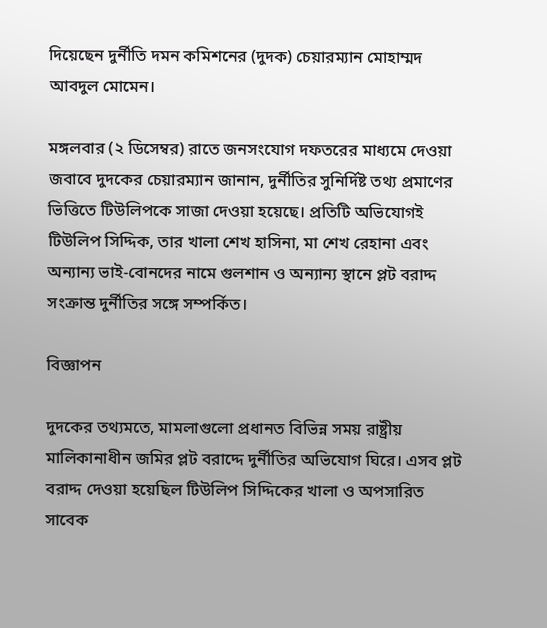দিয়েছেন দুর্নীতি দমন কমিশনের (দুদক) চেয়ারম্যান মোহাম্মদ আবদুল মোমেন।

মঙ্গলবার (২ ডিসেম্বর) রাতে জনসংযোগ দফতরের মাধ্যমে দেওয়া জবাবে দুদকের চেয়ারম্যান জানান, দুর্নীতির সুনির্দিষ্ট তথ্য প্রমাণের ভিত্তিতে টিউলিপকে সাজা দেওয়া হয়েছে। প্রতিটি অভিযোগই টিউলিপ সিদ্দিক, তার খালা শেখ হাসিনা, মা শেখ রেহানা এবং অন্যান্য ভাই-বোনদের নামে গুলশান ও অন্যান্য স্থানে প্লট বরাদ্দ সংক্রান্ত দুর্নীতির সঙ্গে সম্পর্কিত।

বিজ্ঞাপন

দুদকের তথ্যমতে, মামলাগুলো প্রধানত বিভিন্ন সময় রাষ্ট্রীয় মালিকানাধীন জমির প্লট বরাদ্দে দুর্নীতির অভিযোগ ঘিরে। এসব প্লট বরাদ্দ দেওয়া হয়েছিল টিউলিপ সিদ্দিকের খালা ও অপসারিত সাবেক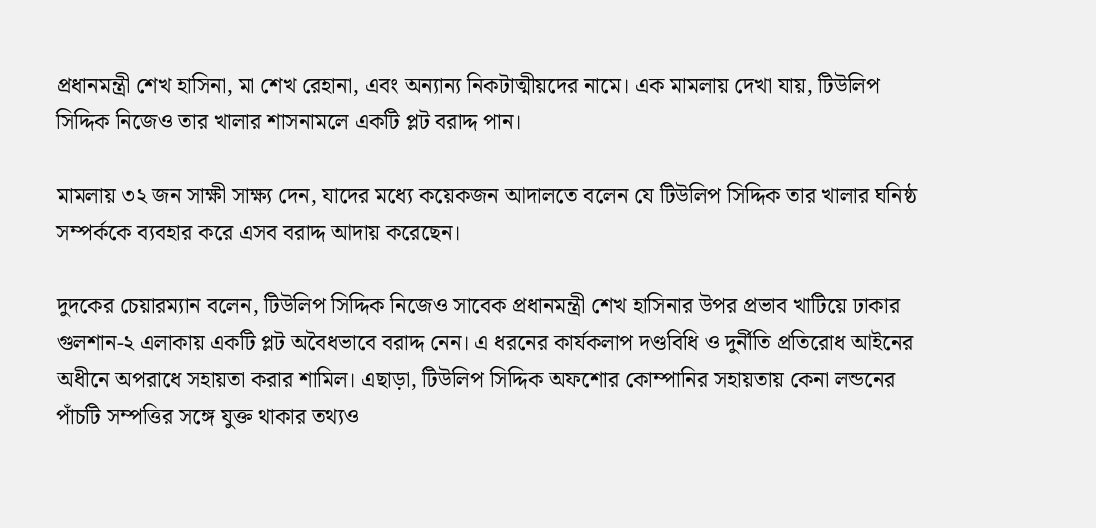প্রধানমন্ত্রী শেখ হাসিনা, মা শেখ রেহানা, এবং অন্যান্য নিকটাত্মীয়দের নামে। এক মামলায় দেখা যায়, টিউলিপ সিদ্দিক নিজেও তার খালার শাসনামলে একটি প্লট বরাদ্দ পান।

মামলায় ৩২ জন সাক্ষী সাক্ষ্য দেন, যাদের মধ্যে কয়েকজন আদালতে বলেন যে টিউলিপ সিদ্দিক তার খালার ঘনিষ্ঠ সম্পর্ককে ব্যবহার করে এসব বরাদ্দ আদায় করেছেন।

দুদকের চেয়ারম্যান বলেন, টিউলিপ সিদ্দিক নিজেও সাবেক প্রধানমন্ত্রী শেখ হাসিনার উপর প্রভাব খাটিয়ে ঢাকার গুলশান-২ এলাকায় একটি প্লট অবৈধভাবে বরাদ্দ নেন। এ ধরনের কার্যকলাপ দণ্ডবিধি ও দুর্নীতি প্রতিরোধ আইনের অধীনে অপরাধে সহায়তা করার শামিল। এছাড়া, টিউলিপ সিদ্দিক অফশোর কোম্পানির সহায়তায় কেনা লন্ডনের পাঁচটি সম্পত্তির সঙ্গে যুক্ত থাকার তথ্যও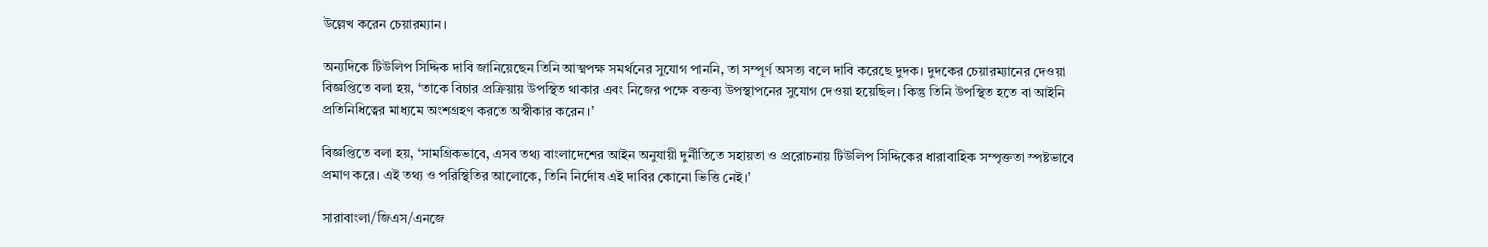উল্লেখ করেন চেয়ারম্যান।

অন্যদিকে টিউলিপ সিদ্দিক দাবি জানিয়েছেন তিনি আত্মপক্ষ সমর্থনের সুযোগ পাননি, তা সম্পূর্ণ অসত্য বলে দাবি করেছে দুদক। দুদকের চেয়ারম্যানের দেওয়া বিজ্ঞপ্তিতে বলা হয়, ‘তাকে বিচার প্রক্রিয়ায় উপস্থিত থাকার এবং নিজের পক্ষে বক্তব্য উপস্থাপনের সুযোগ দেওয়া হয়েছিল। কিন্তু তিনি উপস্থিত হতে বা আইনি প্রতিনিধিত্বের মাধ্যমে অংশগ্রহণ করতে অস্বীকার করেন।’

বিজ্ঞপ্তিতে বলা হয়, ‘সামগ্রিকভাবে, এসব তথ্য বাংলাদেশের আইন অনুযায়ী দুর্নীতিতে সহায়তা ও প্ররোচনায় টিউলিপ সিদ্দিকের ধারাবাহিক সম্পৃক্ততা স্পষ্টভাবে প্রমাণ করে। এই তথ্য ও পরিস্থিতির আলোকে, তিনি নির্দোষ এই দাবির কোনো ভিত্তি নেই।’

সারাবাংলা/জিএস/এনজে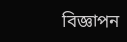বিজ্ঞাপন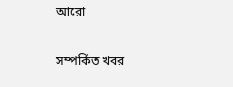আরো

সম্পর্কিত খবর